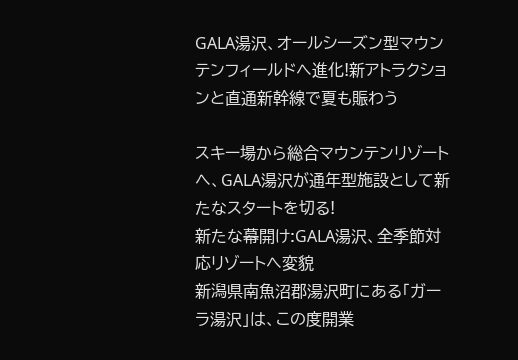GALA湯沢、オールシーズン型マウンテンフィールドへ進化!新アトラクションと直通新幹線で夏も賑わう

スキー場から総合マウンテンリゾートへ、GALA湯沢が通年型施設として新たなスタートを切る!
新たな幕開け:GALA湯沢、全季節対応リゾートへ変貌
新潟県南魚沼郡湯沢町にある「ガーラ湯沢」は、この度開業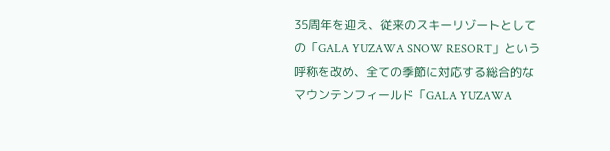35周年を迎え、従来のスキーリゾートとしての「GALA YUZAWA SNOW RESORT」という呼称を改め、全ての季節に対応する総合的なマウンテンフィールド「GALA YUZAWA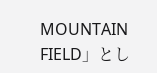MOUNTAIN FIELD」とし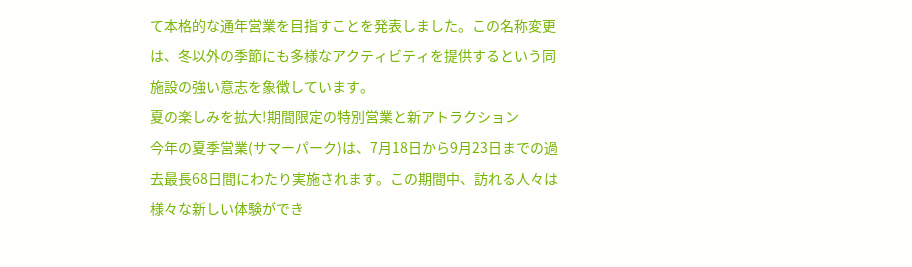て本格的な通年営業を目指すことを発表しました。この名称変更は、冬以外の季節にも多様なアクティビティを提供するという同施設の強い意志を象徴しています。
夏の楽しみを拡大!期間限定の特別営業と新アトラクション
今年の夏季営業(サマーパーク)は、7月18日から9月23日までの過去最長68日間にわたり実施されます。この期間中、訪れる人々は様々な新しい体験ができ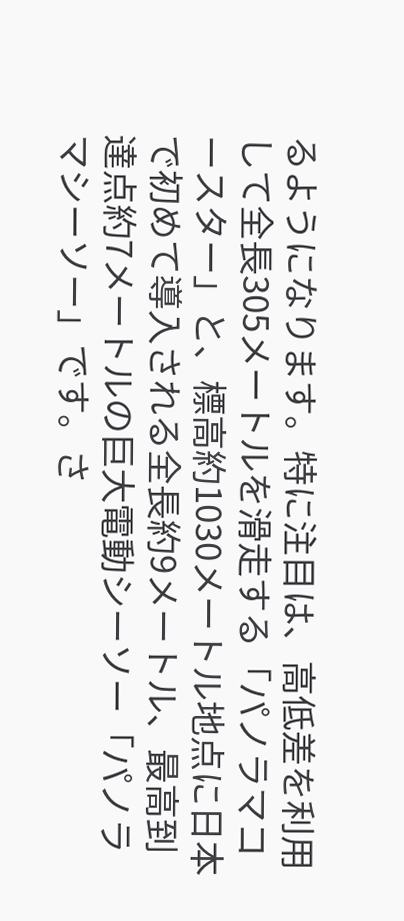るようになります。特に注目は、高低差を利用して全長305メートルを滑走する「パノラマコースター」と、標高約1030メートル地点に日本で初めて導入される全長約9メートル、最高到達点約7メートルの巨大電動シーソー「パノラマシーソー」です。さ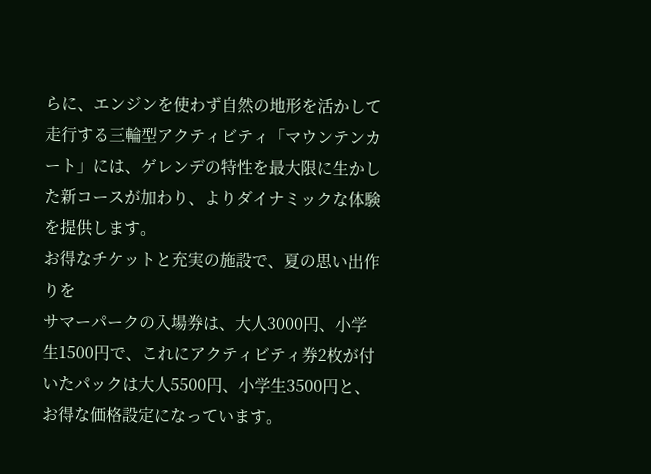らに、エンジンを使わず自然の地形を活かして走行する三輪型アクティビティ「マウンテンカート」には、ゲレンデの特性を最大限に生かした新コースが加わり、よりダイナミックな体験を提供します。
お得なチケットと充実の施設で、夏の思い出作りを
サマーパークの入場券は、大人3000円、小学生1500円で、これにアクティビティ券2枚が付いたパックは大人5500円、小学生3500円と、お得な価格設定になっています。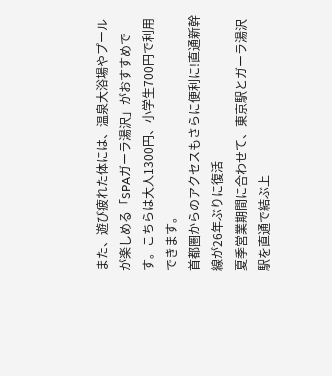また、遊び疲れた体には、温泉大浴場やプールが楽しめる「SPAガーラ湯沢」がおすすめです。こちらは大人1300円、小学生700円で利用できます。
首都圏からのアクセスもさらに便利に!直通新幹線が26年ぶりに復活
夏季営業期間に合わせて、東京駅とガーラ湯沢駅を直通で結ぶ上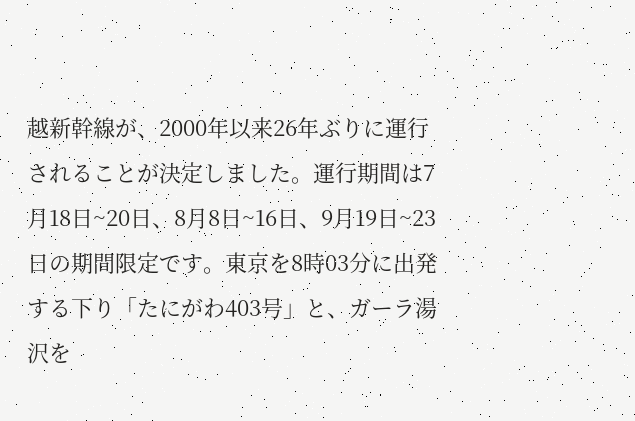越新幹線が、2000年以来26年ぶりに運行されることが決定しました。運行期間は7月18日~20日、8月8日~16日、9月19日~23日の期間限定です。東京を8時03分に出発する下り「たにがわ403号」と、ガーラ湯沢を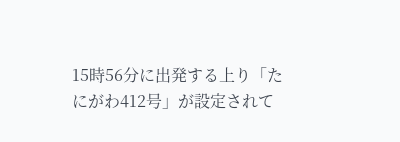15時56分に出発する上り「たにがわ412号」が設定されて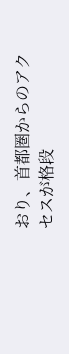おり、首都圏からのアクセスが格段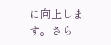に向上します。さら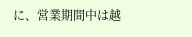に、営業期間中は越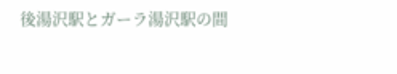後湯沢駅とガーラ湯沢駅の間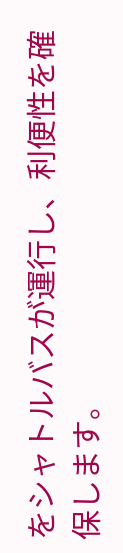をシャトルバスが運行し、利便性を確保します。